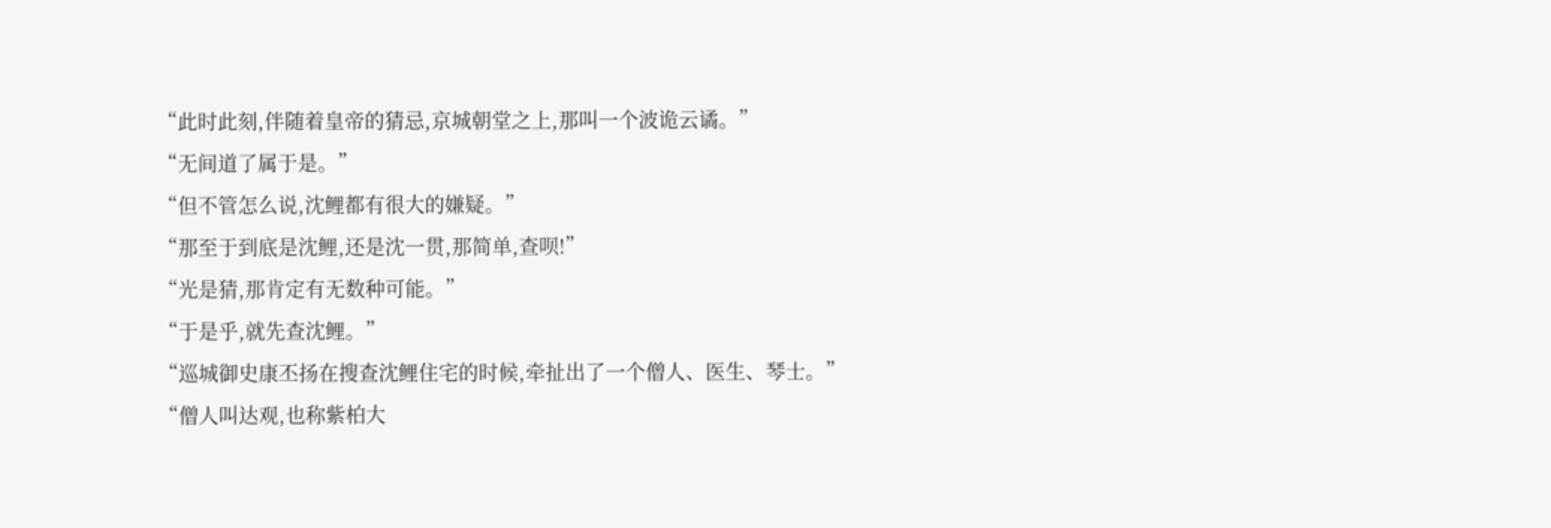“此时此刻,伴随着皇帝的猜忌,京城朝堂之上,那叫一个波诡云谲。”
“无间道了属于是。”
“但不管怎么说,沈鲤都有很大的嫌疑。”
“那至于到底是沈鲤,还是沈一贯,那简单,查呗!”
“光是猜,那肯定有无数种可能。”
“于是乎,就先查沈鲤。”
“巡城御史康丕扬在搜查沈鲤住宅的时候,牵扯出了一个僧人、医生、琴士。”
“僧人叫达观,也称紫柏大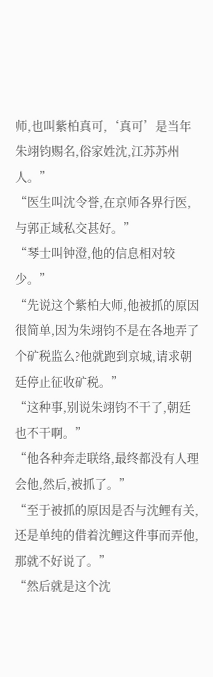师,也叫紫柏真可,‘真可’是当年朱翊钧赐名,俗家姓沈,江苏苏州人。”
“医生叫沈令誉,在京师各界行医,与郭正域私交甚好。”
“琴士叫钟澄,他的信息相对较少。”
“先说这个紫柏大师,他被抓的原因很简单,因为朱翊钧不是在各地弄了个矿税监么?他就跑到京城,请求朝廷停止征收矿税。”
“这种事,别说朱翊钧不干了,朝廷也不干啊。”
“他各种奔走联络,最终都没有人理会他,然后,被抓了。”
“至于被抓的原因是否与沈鲤有关,还是单纯的借着沈鲤这件事而弄他,那就不好说了。”
“然后就是这个沈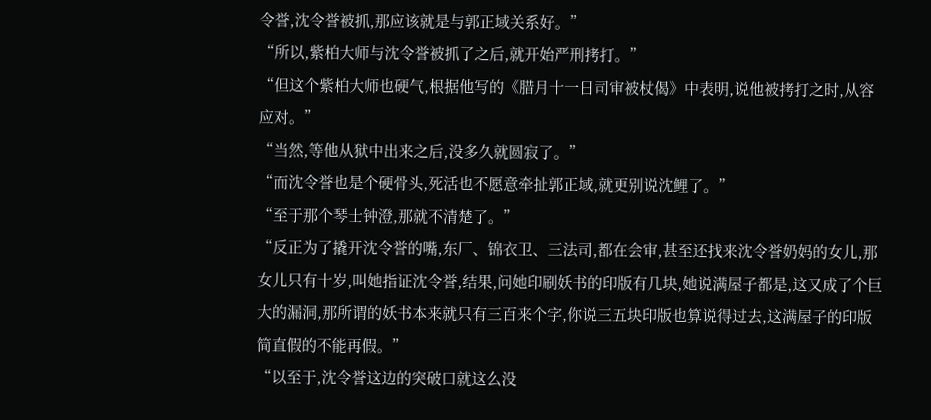令誉,沈令誉被抓,那应该就是与郭正域关系好。”
“所以,紫柏大师与沈令誉被抓了之后,就开始严刑拷打。”
“但这个紫柏大师也硬气,根据他写的《腊月十一日司审被杖偈》中表明,说他被拷打之时,从容应对。”
“当然,等他从狱中出来之后,没多久就圆寂了。”
“而沈令誉也是个硬骨头,死活也不愿意牵扯郭正域,就更别说沈鲤了。”
“至于那个琴士钟澄,那就不清楚了。”
“反正为了撬开沈令誉的嘴,东厂、锦衣卫、三法司,都在会审,甚至还找来沈令誉奶妈的女儿,那女儿只有十岁,叫她指证沈令誉,结果,问她印刷妖书的印版有几块,她说满屋子都是,这又成了个巨大的漏洞,那所谓的妖书本来就只有三百来个字,你说三五块印版也算说得过去,这满屋子的印版简直假的不能再假。”
“以至于,沈令誉这边的突破口就这么没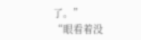了。”
“眼看着没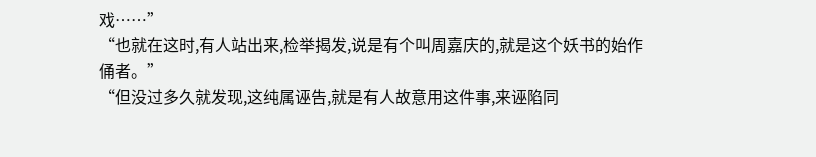戏……”
“也就在这时,有人站出来,检举揭发,说是有个叫周嘉庆的,就是这个妖书的始作俑者。”
“但没过多久就发现,这纯属诬告,就是有人故意用这件事,来诬陷同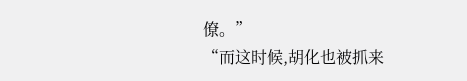僚。”
“而这时候,胡化也被抓来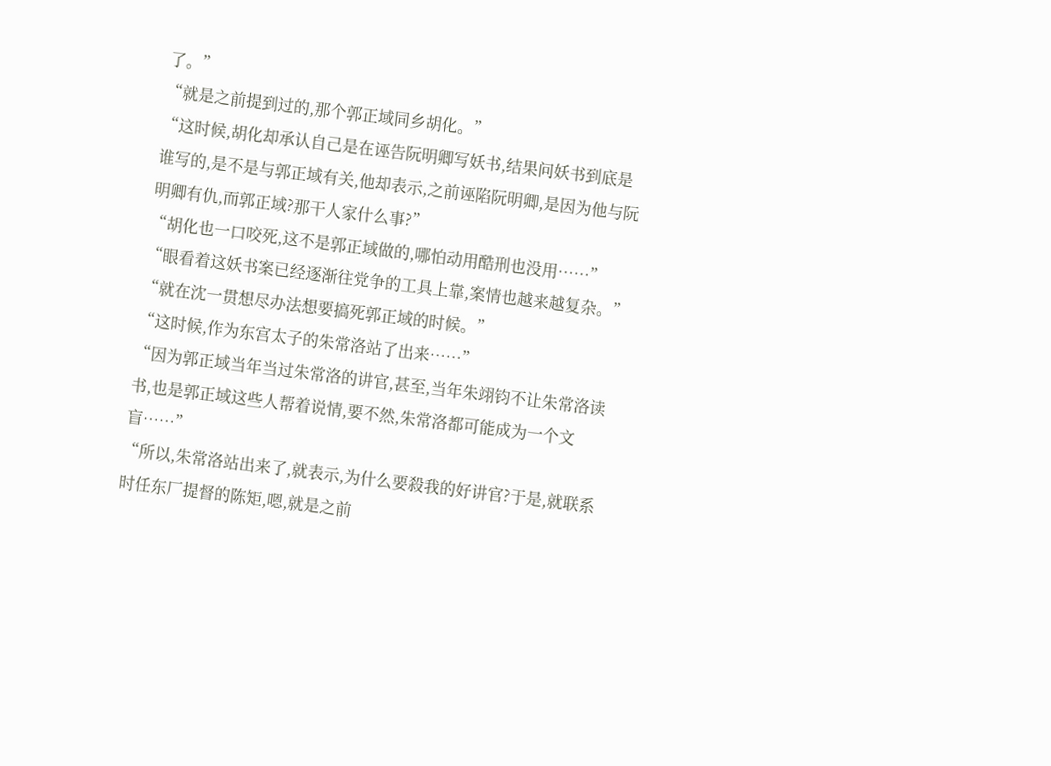了。”
“就是之前提到过的,那个郭正域同乡胡化。”
“这时候,胡化却承认自己是在诬告阮明卿写妖书,结果问妖书到底是谁写的,是不是与郭正域有关,他却表示,之前诬陷阮明卿,是因为他与阮明卿有仇,而郭正域?那干人家什么事?”
“胡化也一口咬死,这不是郭正域做的,哪怕动用酷刑也没用……”
“眼看着这妖书案已经逐渐往党争的工具上靠,案情也越来越复杂。”
“就在沈一贯想尽办法想要搞死郭正域的时候。”
“这时候,作为东宫太子的朱常洛站了出来……”
“因为郭正域当年当过朱常洛的讲官,甚至,当年朱翊钧不让朱常洛读书,也是郭正域这些人帮着说情,要不然,朱常洛都可能成为一个文盲……”
“所以,朱常洛站出来了,就表示,为什么要殺我的好讲官?于是,就联系时任东厂提督的陈矩,嗯,就是之前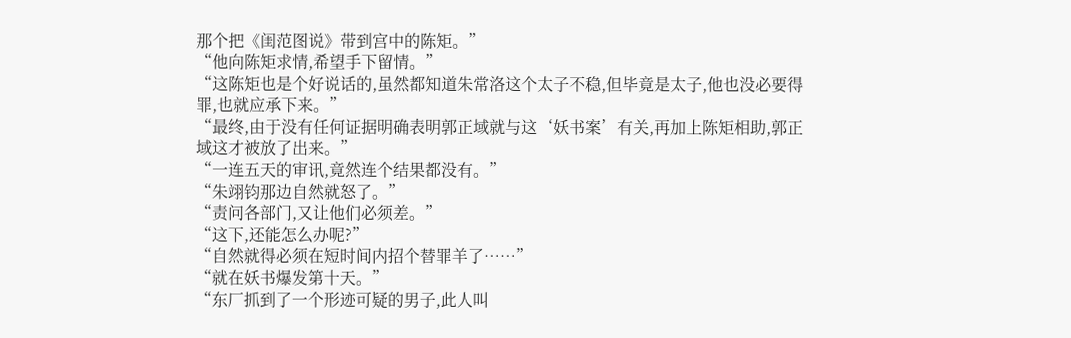那个把《闺范图说》带到宫中的陈矩。”
“他向陈矩求情,希望手下留情。”
“这陈矩也是个好说话的,虽然都知道朱常洛这个太子不稳,但毕竟是太子,他也没必要得罪,也就应承下来。”
“最终,由于没有任何证据明确表明郭正域就与这‘妖书案’有关,再加上陈矩相助,郭正域这才被放了出来。”
“一连五天的审讯,竟然连个结果都没有。”
“朱翊钧那边自然就怒了。”
“责问各部门,又让他们必须差。”
“这下,还能怎么办呢?”
“自然就得必须在短时间内招个替罪羊了……”
“就在妖书爆发第十天。”
“东厂抓到了一个形迹可疑的男子,此人叫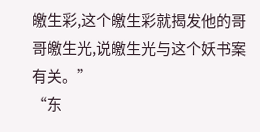皦生彩,这个皦生彩就揭发他的哥哥皦生光,说皦生光与这个妖书案有关。”
“东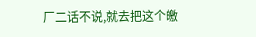厂二话不说,就去把这个皦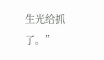生光给抓了。”